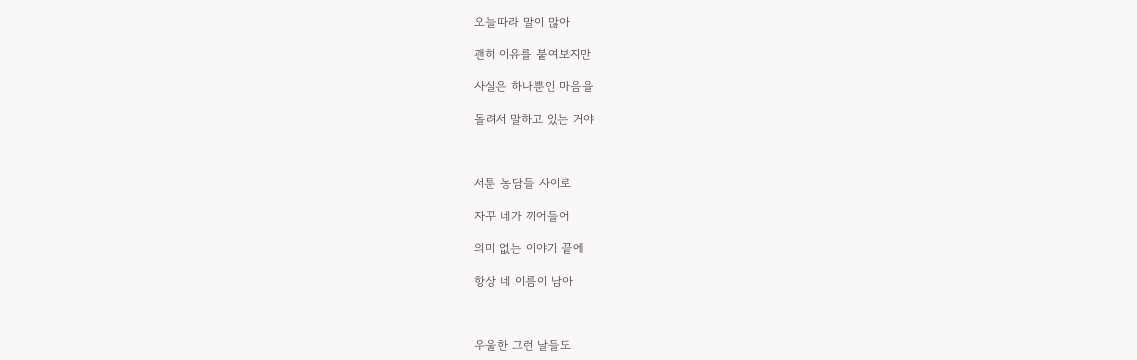오늘따라 말이 많아

괜히 이유를 붙여보지만

사실은 하나뿐인 마음을

돌려서 말하고 있는 거야



서툰 농담들 사이로

자꾸 네가 끼어들어

의미 없는 이야기 끝에

항상 네 이름이 남아



우울한 그런 날들도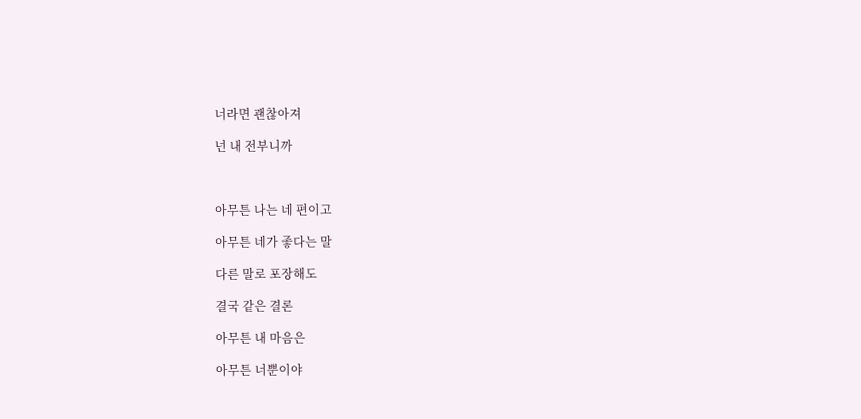너라면 괜찮아져

넌 내 전부니까



아무튼 나는 네 편이고

아무튼 네가 좋다는 말

다른 말로 포장해도

결국 같은 결론

아무튼 내 마음은

아무튼 너뿐이야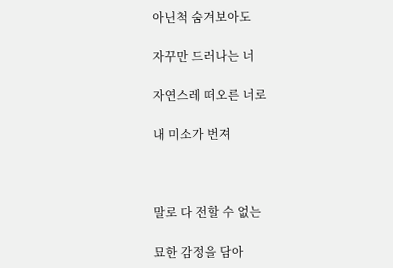아닌척 숨겨보아도

자꾸만 드러나는 너

자연스레 떠오른 너로

내 미소가 번져



말로 다 전할 수 없는

묘한 감정을 담아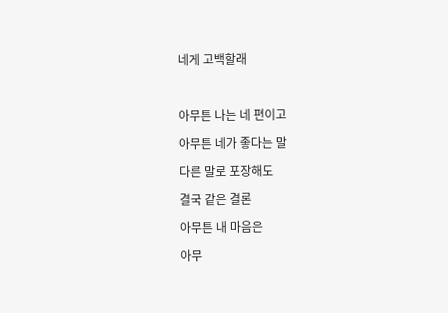네게 고백할래



아무튼 나는 네 편이고

아무튼 네가 좋다는 말

다른 말로 포장해도

결국 같은 결론

아무튼 내 마음은

아무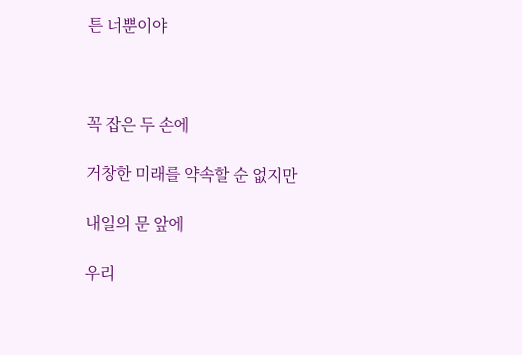튼 너뿐이야



꼭 잡은 두 손에

거창한 미래를 약속할 순 없지만

내일의 문 앞에

우리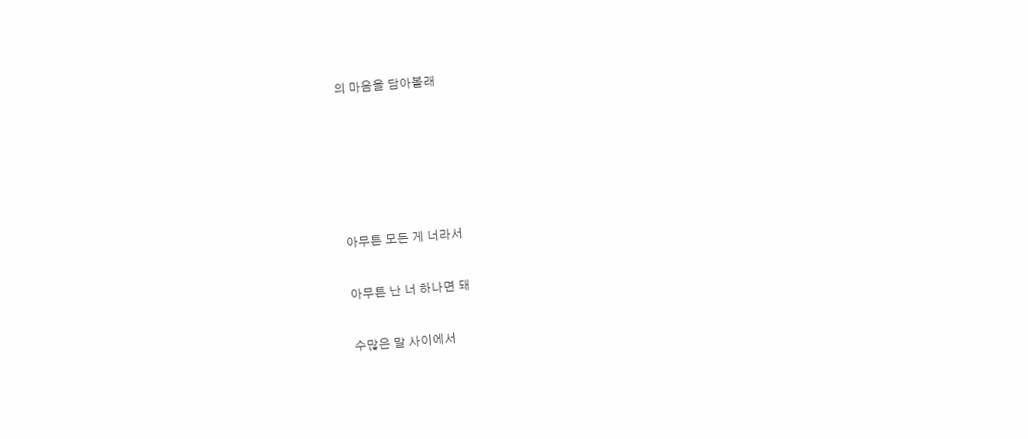의 마음을 담아볼래





아무튼 모든 게 너라서

아무튼 난 너 하나면 돼

수많은 말 사이에서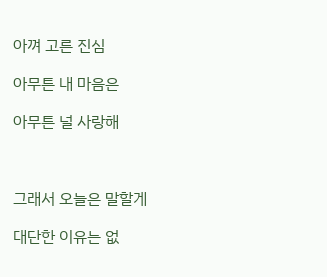아껴 고른 진심

아무튼 내 마음은

아무튼 널 사랑해



그래서 오늘은 말할게

대단한 이유는 없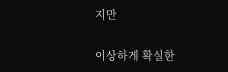지만

이상하게 확실한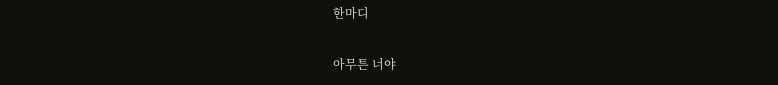한마디

아무튼 너야